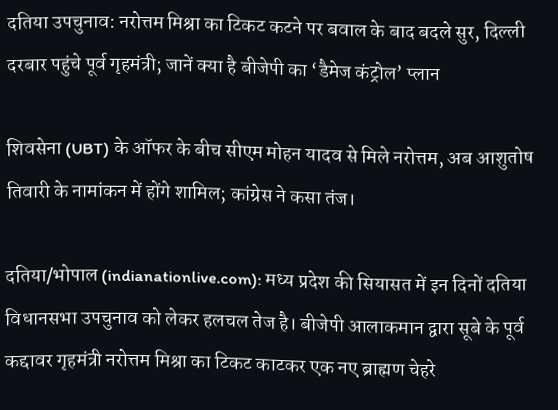दतिया उपचुनाव: नरोत्तम मिश्रा का टिकट कटने पर बवाल के बाद बदले सुर, दिल्ली दरबार पहुंचे पूर्व गृहमंत्री; जानें क्या है बीजेपी का ‘डैमेज कंट्रोल’ प्लान

शिवसेना (UBT) के ऑफर के बीच सीएम मोहन यादव से मिले नरोत्तम, अब आशुतोष तिवारी के नामांकन में होंगे शामिल; कांग्रेस ने कसा तंज।

दतिया/भोपाल (indianationlive.com): मध्य प्रदेश की सियासत में इन दिनों दतिया विधानसभा उपचुनाव को लेकर हलचल तेज है। बीजेपी आलाकमान द्वारा सूबे के पूर्व कद्दावर गृहमंत्री नरोत्तम मिश्रा का टिकट काटकर एक नए ब्राह्मण चेहरे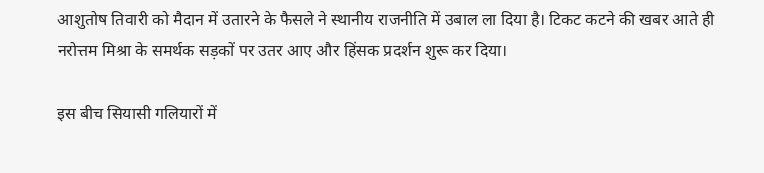आशुतोष तिवारी को मैदान में उतारने के फैसले ने स्थानीय राजनीति में उबाल ला दिया है। टिकट कटने की खबर आते ही नरोत्तम मिश्रा के समर्थक सड़कों पर उतर आए और हिंसक प्रदर्शन शुरू कर दिया।

इस बीच सियासी गलियारों में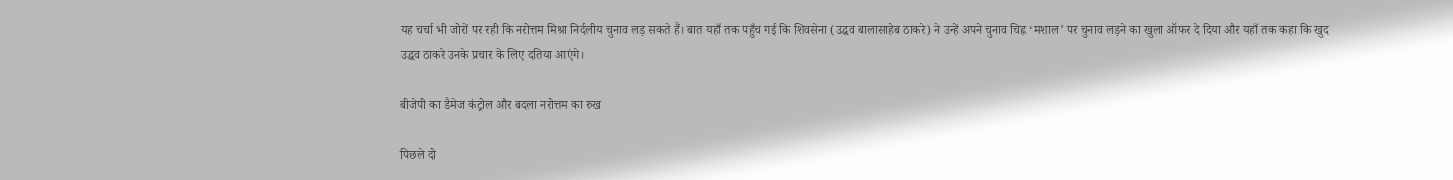यह चर्चा भी जोरों पर रही कि नरोत्तम मिश्रा निर्दलीय चुनाव लड़ सकते हैं। बात यहाँ तक पहुँच गई कि शिवसेना (उद्धव बालासाहेब ठाकरे) ने उन्हें अपने चुनाव चिह्न ‘मशाल’ पर चुनाव लड़ने का खुला ऑफर दे दिया और यहाँ तक कहा कि खुद उद्धव ठाकरे उनके प्रचार के लिए दतिया आएंगे।

बीजेपी का डैमेज कंट्रोल और बदला नरोत्तम का रुख

पिछले दो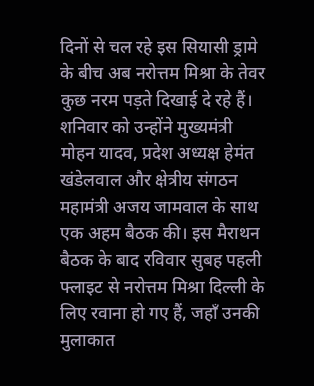दिनों से चल रहे इस सियासी ड्रामे के बीच अब नरोत्तम मिश्रा के तेवर कुछ नरम पड़ते दिखाई दे रहे हैं। शनिवार को उन्होंने मुख्यमंत्री मोहन यादव, प्रदेश अध्यक्ष हेमंत खंडेलवाल और क्षेत्रीय संगठन महामंत्री अजय जामवाल के साथ एक अहम बैठक की। इस मैराथन बैठक के बाद रविवार सुबह पहली फ्लाइट से नरोत्तम मिश्रा दिल्ली के लिए रवाना हो गए हैं, जहाँ उनकी मुलाकात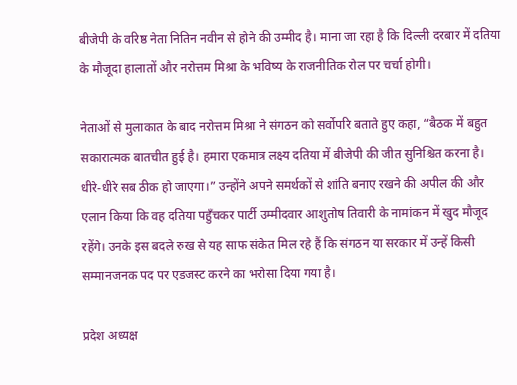बीजेपी के वरिष्ठ नेता नितिन नवीन से होने की उम्मीद है। माना जा रहा है कि दिल्ली दरबार में दतिया के मौजूदा हालातों और नरोत्तम मिश्रा के भविष्य के राजनीतिक रोल पर चर्चा होगी।

नेताओं से मुलाकात के बाद नरोत्तम मिश्रा ने संगठन को सर्वोपरि बताते हुए कहा, “बैठक में बहुत सकारात्मक बातचीत हुई है। हमारा एकमात्र लक्ष्य दतिया में बीजेपी की जीत सुनिश्चित करना है। धीरे-धीरे सब ठीक हो जाएगा।” उन्होंने अपने समर्थकों से शांति बनाए रखने की अपील की और एलान किया कि वह दतिया पहुँचकर पार्टी उम्मीदवार आशुतोष तिवारी के नामांकन में खुद मौजूद रहेंगे। उनके इस बदले रुख से यह साफ संकेत मिल रहे हैं कि संगठन या सरकार में उन्हें किसी सम्मानजनक पद पर एडजस्ट करने का भरोसा दिया गया है।

प्रदेश अध्यक्ष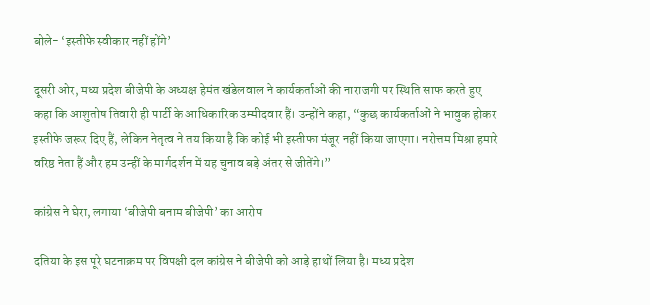बोले- ‘इस्तीफे स्वीकार नहीं होंगे’

दूसरी ओर, मध्य प्रदेश बीजेपी के अध्यक्ष हेमंत खंडेलवाल ने कार्यकर्ताओं की नाराजगी पर स्थिति साफ करते हुए कहा कि आशुतोष तिवारी ही पार्टी के आधिकारिक उम्मीदवार हैं। उन्होंने कहा, “कुछ कार्यकर्ताओं ने भावुक होकर इस्तीफे जरूर दिए हैं, लेकिन नेतृत्व ने तय किया है कि कोई भी इस्तीफा मंजूर नहीं किया जाएगा। नरोत्तम मिश्रा हमारे वरिष्ठ नेता हैं और हम उन्हीं के मार्गदर्शन में यह चुनाव बड़े अंतर से जीतेंगे।”

कांग्रेस ने घेरा, लगाया ‘बीजेपी बनाम बीजेपी’ का आरोप

दतिया के इस पूरे घटनाक्रम पर विपक्षी दल कांग्रेस ने बीजेपी को आड़े हाथों लिया है। मध्य प्रदेश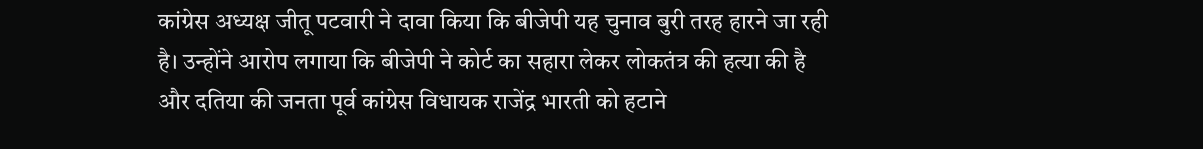कांग्रेस अध्यक्ष जीतू पटवारी ने दावा किया कि बीजेपी यह चुनाव बुरी तरह हारने जा रही है। उन्होंने आरोप लगाया कि बीजेपी ने कोर्ट का सहारा लेकर लोकतंत्र की हत्या की है और दतिया की जनता पूर्व कांग्रेस विधायक राजेंद्र भारती को हटाने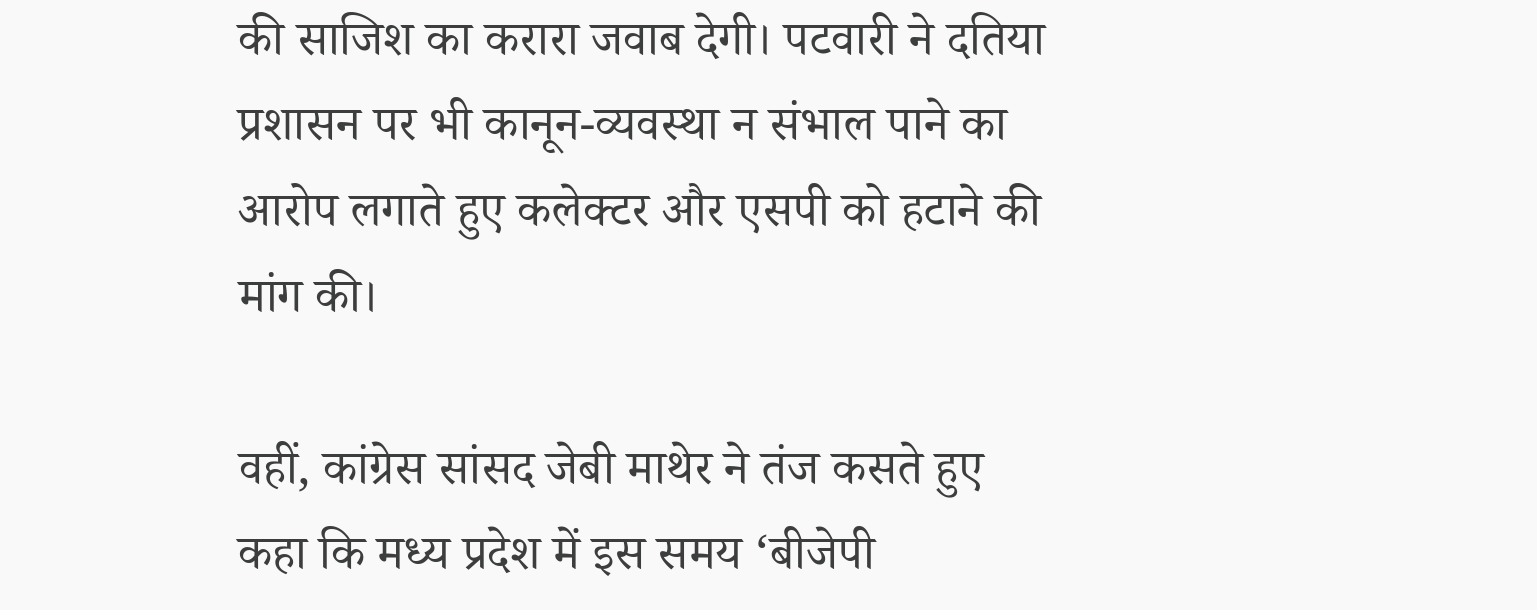की साजिश का करारा जवाब देगी। पटवारी ने दतिया प्रशासन पर भी कानून-व्यवस्था न संभाल पाने का आरोप लगाते हुए कलेक्टर और एसपी को हटाने की मांग की।

वहीं, कांग्रेस सांसद जेबी माथेर ने तंज कसते हुए कहा कि मध्य प्रदेश में इस समय ‘बीजेपी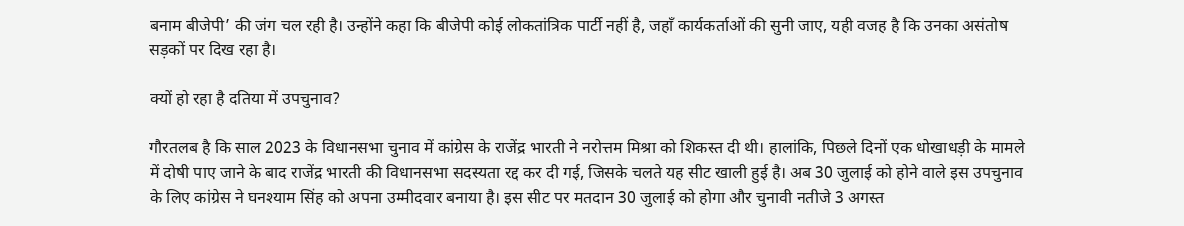बनाम बीजेपी’ की जंग चल रही है। उन्होंने कहा कि बीजेपी कोई लोकतांत्रिक पार्टी नहीं है, जहाँ कार्यकर्ताओं की सुनी जाए, यही वजह है कि उनका असंतोष सड़कों पर दिख रहा है।

क्यों हो रहा है दतिया में उपचुनाव?

गौरतलब है कि साल 2023 के विधानसभा चुनाव में कांग्रेस के राजेंद्र भारती ने नरोत्तम मिश्रा को शिकस्त दी थी। हालांकि, पिछले दिनों एक धोखाधड़ी के मामले में दोषी पाए जाने के बाद राजेंद्र भारती की विधानसभा सदस्यता रद्द कर दी गई, जिसके चलते यह सीट खाली हुई है। अब 30 जुलाई को होने वाले इस उपचुनाव के लिए कांग्रेस ने घनश्याम सिंह को अपना उम्मीदवार बनाया है। इस सीट पर मतदान 30 जुलाई को होगा और चुनावी नतीजे 3 अगस्त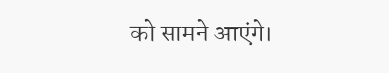को सामने आएंगे।